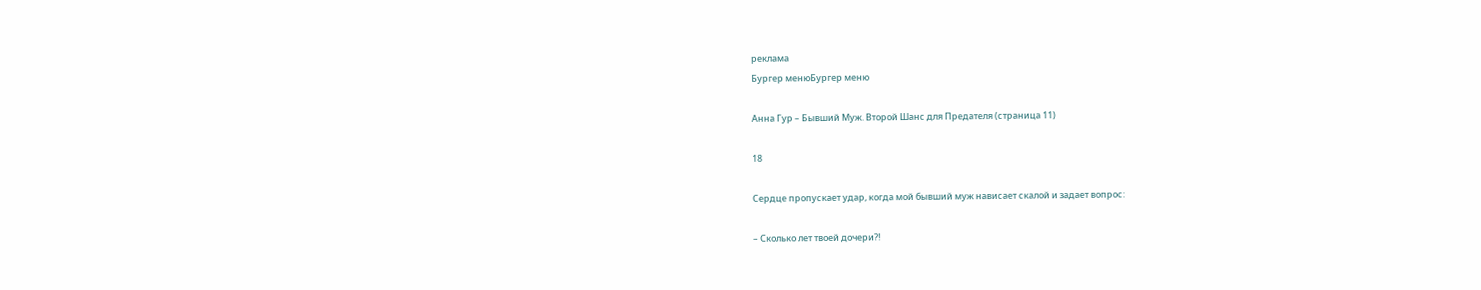реклама
Бургер менюБургер меню

Анна Гур – Бывший Муж. Второй Шанс для Предателя (страница 11)

18

Сердце пропускает удар, когда мой бывший муж нависает скалой и задает вопрос:

– Сколько лет твоей дочери?!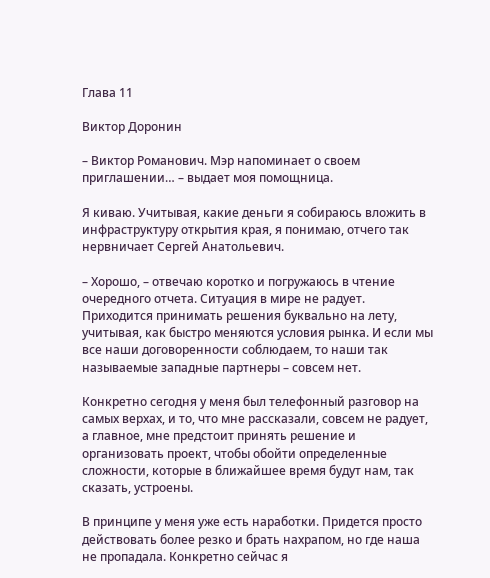Глава 11

Виктор Доронин

– Виктор Романович. Мэр напоминает о своем приглашении… – выдает моя помощница.

Я киваю. Учитывая, какие деньги я собираюсь вложить в инфраструктуру открытия края, я понимаю, отчего так нервничает Сергей Анатольевич.

– Хорошо, – отвечаю коротко и погружаюсь в чтение очередного отчета. Ситуация в мире не радует. Приходится принимать решения буквально на лету, учитывая, как быстро меняются условия рынка. И если мы все наши договоренности соблюдаем, то наши так называемые западные партнеры – совсем нет.

Конкретно сегодня у меня был телефонный разговор на самых верхах, и то, что мне рассказали, совсем не радует, а главное, мне предстоит принять решение и организовать проект, чтобы обойти определенные сложности, которые в ближайшее время будут нам, так сказать, устроены.

В принципе у меня уже есть наработки. Придется просто действовать более резко и брать нахрапом, но где наша не пропадала. Конкретно сейчас я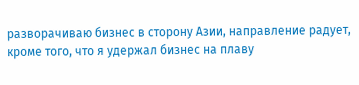разворачиваю бизнес в сторону Азии, направление радует, кроме того, что я удержал бизнес на плаву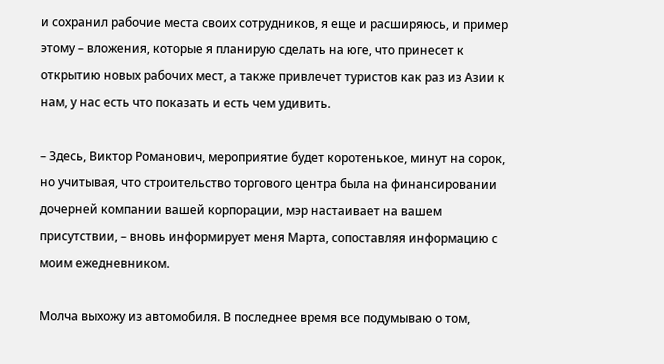и сохранил рабочие места своих сотрудников, я еще и расширяюсь, и пример этому – вложения, которые я планирую сделать на юге, что принесет к открытию новых рабочих мест, а также привлечет туристов как раз из Азии к нам, у нас есть что показать и есть чем удивить.

– Здесь, Виктор Романович, мероприятие будет коротенькое, минут на сорок, но учитывая, что строительство торгового центра была на финансировании дочерней компании вашей корпорации, мэр настаивает на вашем присутствии, – вновь информирует меня Марта, сопоставляя информацию с моим ежедневником.

Молча выхожу из автомобиля. В последнее время все подумываю о том,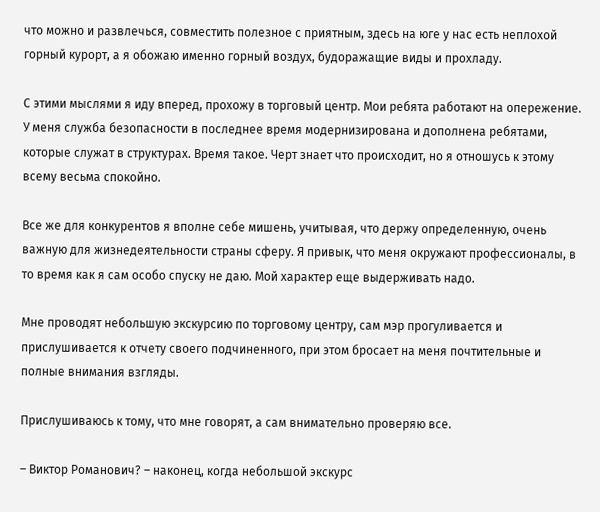что можно и развлечься, совместить полезное с приятным, здесь на юге у нас есть неплохой горный курорт, а я обожаю именно горный воздух, будоражащие виды и прохладу.

С этими мыслями я иду вперед, прохожу в торговый центр. Мои ребята работают на опережение. У меня служба безопасности в последнее время модернизирована и дополнена ребятами, которые служат в структурах. Время такое. Черт знает что происходит, но я отношусь к этому всему весьма спокойно.

Все же для конкурентов я вполне себе мишень, учитывая, что держу определенную, очень важную для жизнедеятельности страны сферу. Я привык, что меня окружают профессионалы, в то время как я сам особо спуску не даю. Мой характер еще выдерживать надо.

Мне проводят небольшую экскурсию по торговому центру, сам мэр прогуливается и прислушивается к отчету своего подчиненного, при этом бросает на меня почтительные и полные внимания взгляды.

Прислушиваюсь к тому, что мне говорят, а сам внимательно проверяю все.

– Виктор Романович? – наконец, когда небольшой экскурс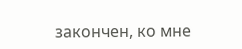закончен, ко мне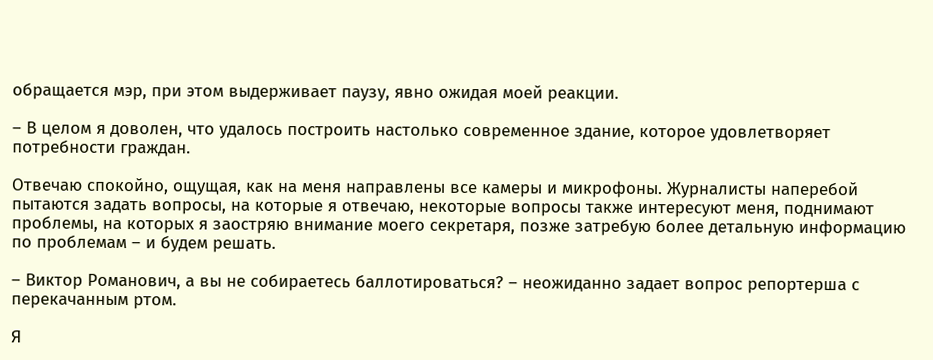обращается мэр, при этом выдерживает паузу, явно ожидая моей реакции.

– В целом я доволен, что удалось построить настолько современное здание, которое удовлетворяет потребности граждан.

Отвечаю спокойно, ощущая, как на меня направлены все камеры и микрофоны. Журналисты наперебой пытаются задать вопросы, на которые я отвечаю, некоторые вопросы также интересуют меня, поднимают проблемы, на которых я заостряю внимание моего секретаря, позже затребую более детальную информацию по проблемам – и будем решать.

– Виктор Романович, а вы не собираетесь баллотироваться? – неожиданно задает вопрос репортерша с перекачанным ртом.

Я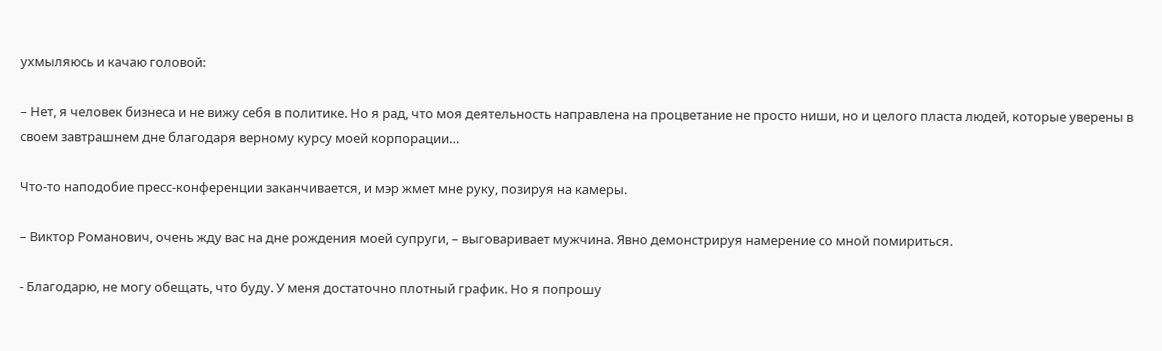ухмыляюсь и качаю головой:

– Нет, я человек бизнеса и не вижу себя в политике. Но я рад, что моя деятельность направлена на процветание не просто ниши, но и целого пласта людей, которые уверены в своем завтрашнем дне благодаря верному курсу моей корпорации…

Что-то наподобие пресс-конференции заканчивается, и мэр жмет мне руку, позируя на камеры.

– Виктор Романович, очень жду вас на дне рождения моей супруги, – выговаривает мужчина. Явно демонстрируя намерение со мной помириться.

- Благодарю, не могу обещать, что буду. У меня достаточно плотный график. Но я попрошу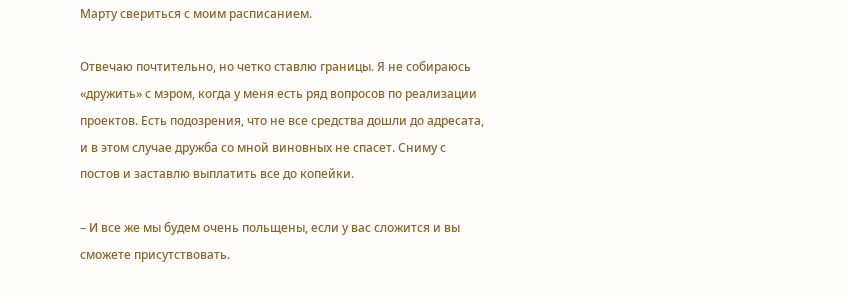Марту свериться с моим расписанием.

Отвечаю почтительно, но четко ставлю границы. Я не собираюсь «дружить» с мэром, когда у меня есть ряд вопросов по реализации проектов. Есть подозрения, что не все средства дошли до адресата, и в этом случае дружба со мной виновных не спасет. Сниму с постов и заставлю выплатить все до копейки.

– И все же мы будем очень польщены, если у вас сложится и вы сможете присутствовать.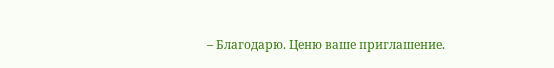– Благодарю. Ценю ваше приглашение.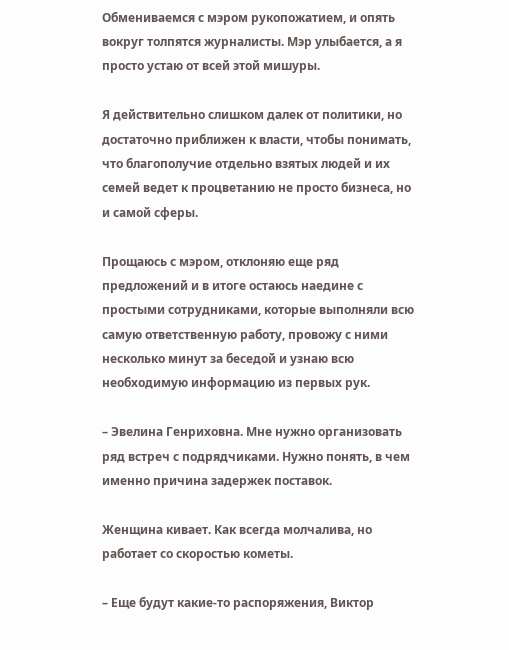Обмениваемся с мэром рукопожатием, и опять вокруг толпятся журналисты. Мэр улыбается, а я просто устаю от всей этой мишуры.

Я действительно слишком далек от политики, но достаточно приближен к власти, чтобы понимать, что благополучие отдельно взятых людей и их семей ведет к процветанию не просто бизнеса, но и самой сферы.

Прощаюсь с мэром, отклоняю еще ряд предложений и в итоге остаюсь наедине с простыми сотрудниками, которые выполняли всю самую ответственную работу, провожу с ними несколько минут за беседой и узнаю всю необходимую информацию из первых рук.

– Эвелина Генриховна. Мне нужно организовать ряд встреч с подрядчиками. Нужно понять, в чем именно причина задержек поставок.

Женщина кивает. Как всегда молчалива, но работает со скоростью кометы.

– Еще будут какие-то распоряжения, Виктор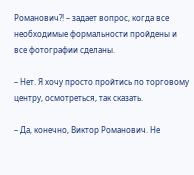Романович?! – задает вопрос, когда все необходимые формальности пройдены и все фотографии сделаны.

– Нет. Я хочу просто пройтись по торговому центру, осмотреться, так сказать.

– Да, конечно, Виктор Романович. Не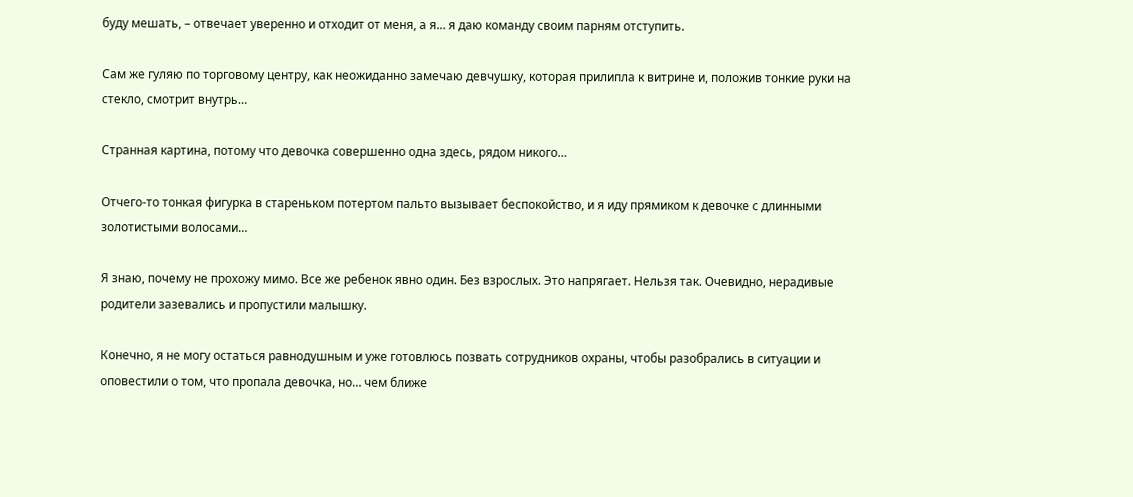буду мешать, – отвечает уверенно и отходит от меня, а я… я даю команду своим парням отступить.

Сам же гуляю по торговому центру, как неожиданно замечаю девчушку, которая прилипла к витрине и, положив тонкие руки на стекло, смотрит внутрь…

Странная картина, потому что девочка совершенно одна здесь, рядом никого…

Отчего-то тонкая фигурка в стареньком потертом пальто вызывает беспокойство, и я иду прямиком к девочке с длинными золотистыми волосами…

Я знаю, почему не прохожу мимо. Все же ребенок явно один. Без взрослых. Это напрягает. Нельзя так. Очевидно, нерадивые родители зазевались и пропустили малышку.

Конечно, я не могу остаться равнодушным и уже готовлюсь позвать сотрудников охраны, чтобы разобрались в ситуации и оповестили о том, что пропала девочка, но… чем ближе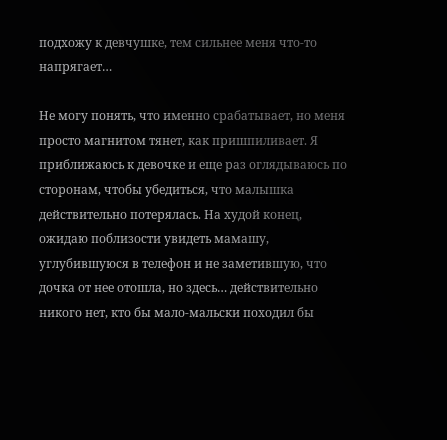подхожу к девчушке, тем сильнее меня что-то напрягает…

Не могу понять, что именно срабатывает, но меня просто магнитом тянет, как пришпиливает. Я приближаюсь к девочке и еще раз оглядываюсь по сторонам, чтобы убедиться, что малышка действительно потерялась. На худой конец, ожидаю поблизости увидеть мамашу, углубившуюся в телефон и не заметившую, что дочка от нее отошла, но здесь… действительно никого нет, кто бы мало-мальски походил бы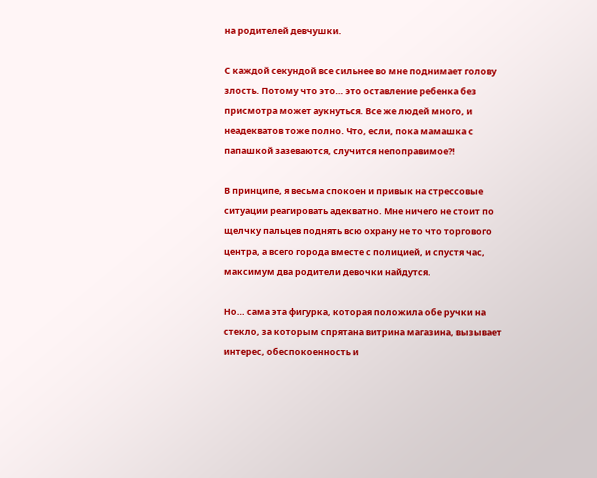на родителей девчушки.

С каждой секундой все сильнее во мне поднимает голову злость. Потому что это… это оставление ребенка без присмотра может аукнуться. Все же людей много, и неадекватов тоже полно. Что, если, пока мамашка с папашкой зазеваются, случится непоправимое?!

В принципе, я весьма спокоен и привык на стрессовые ситуации реагировать адекватно. Мне ничего не стоит по щелчку пальцев поднять всю охрану не то что торгового центра, а всего города вместе с полицией, и спустя час, максимум два родители девочки найдутся.

Но… сама эта фигурка, которая положила обе ручки на стекло, за которым спрятана витрина магазина, вызывает интерес, обеспокоенность и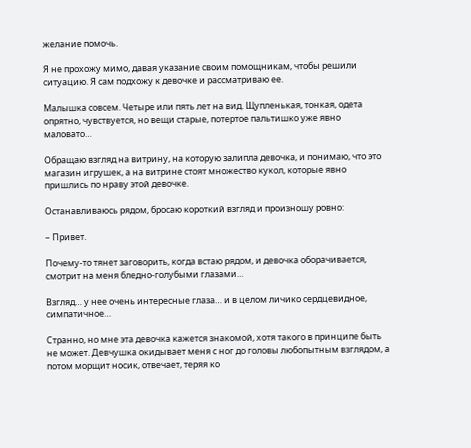желание помочь.

Я не прохожу мимо, давая указание своим помощникам, чтобы решили ситуацию. Я сам подхожу к девочке и рассматриваю ее.

Малышка совсем. Четыре или пять лет на вид. Щупленькая, тонкая, одета опрятно, чувствуется, но вещи старые, потертое пальтишко уже явно маловато…

Обращаю взгляд на витрину, на которую залипла девочка, и понимаю, что это магазин игрушек, а на витрине стоят множество кукол, которые явно пришлись по нраву этой девочке.

Останавливаюсь рядом, бросаю короткий взгляд и произношу ровно:

– Привет.

Почему-то тянет заговорить, когда встаю рядом, и девочка оборачивается, смотрит на меня бледно-голубыми глазами…

Взгляд… у нее очень интересные глаза… и в целом личико сердцевидное, симпатичное…

Странно, но мне эта девочка кажется знакомой, хотя такого в принципе быть не может. Девчушка окидывает меня с ног до головы любопытным взглядом, а потом морщит носик, отвечает, теряя ко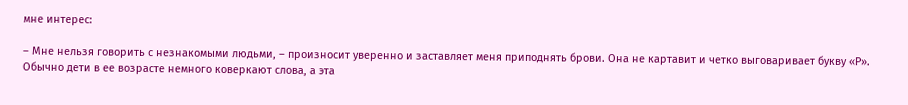мне интерес:

– Мне нельзя говорить с незнакомыми людьми, – произносит уверенно и заставляет меня приподнять брови. Она не картавит и четко выговаривает букву «Р». Обычно дети в ее возрасте немного коверкают слова, а эта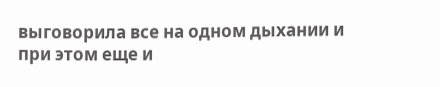выговорила все на одном дыхании и при этом еще и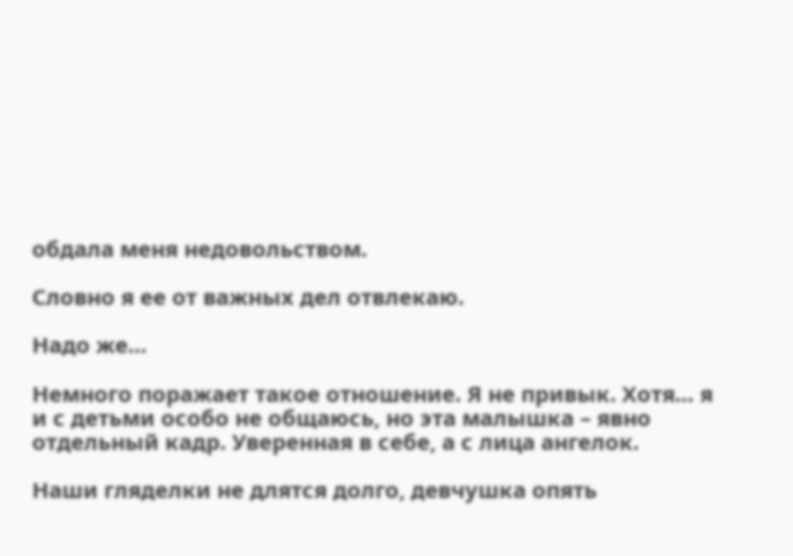обдала меня недовольством.

Словно я ее от важных дел отвлекаю.

Надо же…

Немного поражает такое отношение. Я не привык. Хотя… я и с детьми особо не общаюсь, но эта малышка – явно отдельный кадр. Уверенная в себе, а с лица ангелок.

Наши гляделки не длятся долго, девчушка опять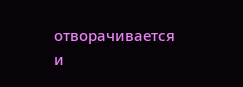отворачивается и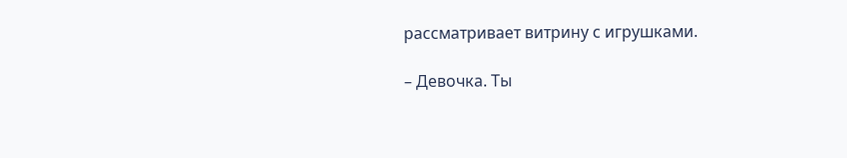рассматривает витрину с игрушками.

– Девочка. Ты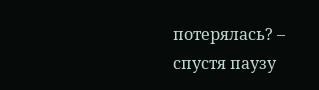потерялась? – спустя паузу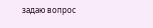задаю вопрос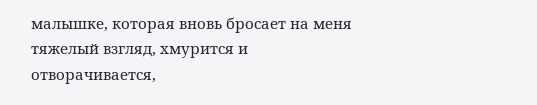малышке, которая вновь бросает на меня тяжелый взгляд, хмурится и отворачивается,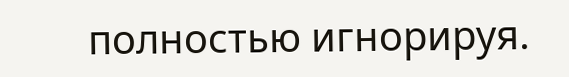полностью игнорируя.